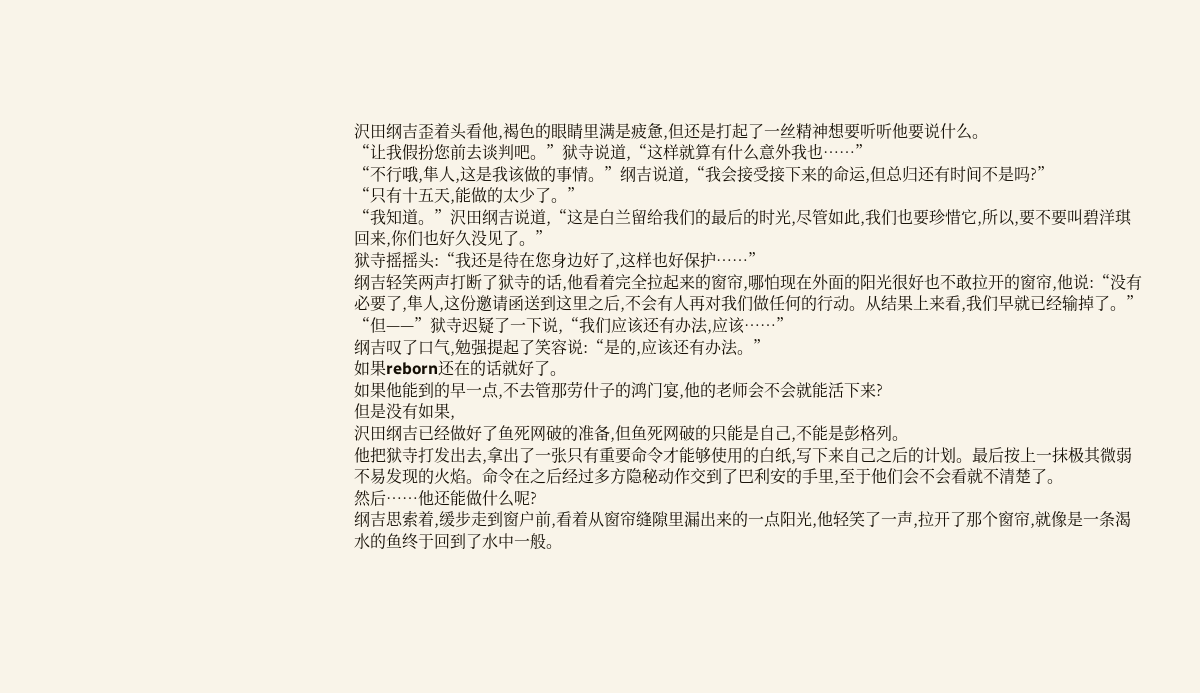沢田纲吉歪着头看他,褐色的眼睛里满是疲惫,但还是打起了一丝精神想要听听他要说什么。
“让我假扮您前去谈判吧。”狱寺说道,“这样就算有什么意外我也……”
“不行哦,隼人,这是我该做的事情。”纲吉说道,“我会接受接下来的命运,但总归还有时间不是吗?”
“只有十五天,能做的太少了。”
“我知道。”沢田纲吉说道,“这是白兰留给我们的最后的时光,尽管如此,我们也要珍惜它,所以,要不要叫碧洋琪回来,你们也好久没见了。”
狱寺摇摇头:“我还是待在您身边好了,这样也好保护……”
纲吉轻笑两声打断了狱寺的话,他看着完全拉起来的窗帘,哪怕现在外面的阳光很好也不敢拉开的窗帘,他说:“没有必要了,隼人,这份邀请函送到这里之后,不会有人再对我们做任何的行动。从结果上来看,我们早就已经输掉了。”
“但——”狱寺迟疑了一下说,“我们应该还有办法,应该……”
纲吉叹了口气,勉强提起了笑容说:“是的,应该还有办法。”
如果reborn还在的话就好了。
如果他能到的早一点,不去管那劳什子的鸿门宴,他的老师会不会就能活下来?
但是没有如果,
沢田纲吉已经做好了鱼死网破的准备,但鱼死网破的只能是自己,不能是彭格列。
他把狱寺打发出去,拿出了一张只有重要命令才能够使用的白纸,写下来自己之后的计划。最后按上一抹极其微弱不易发现的火焰。命令在之后经过多方隐秘动作交到了巴利安的手里,至于他们会不会看就不清楚了。
然后……他还能做什么呢?
纲吉思索着,缓步走到窗户前,看着从窗帘缝隙里漏出来的一点阳光,他轻笑了一声,拉开了那个窗帘,就像是一条渴水的鱼终于回到了水中一般。